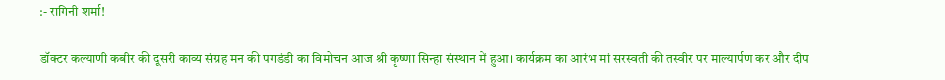:- रागिनी शर्मा!

डॉक्टर कल्याणी कबीर की दूसरी काव्य संग्रह मन की पगडंडी का विमोचन आज श्री कृष्णा सिन्हा संस्थान में हुआ। कार्यक्रम का आरंभ मां सरस्वती की तस्वीर पर माल्यार्पण कर और दीप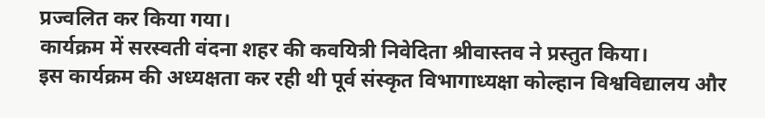प्रज्वलित कर किया गया।
कार्यक्रम में सरस्वती वंदना शहर की कवयित्री निवेदिता श्रीवास्तव ने प्रस्तुत किया।
इस कार्यक्रम की अध्यक्षता कर रही थी पूर्व संस्कृत विभागाध्यक्षा कोल्हान विश्वविद्यालय और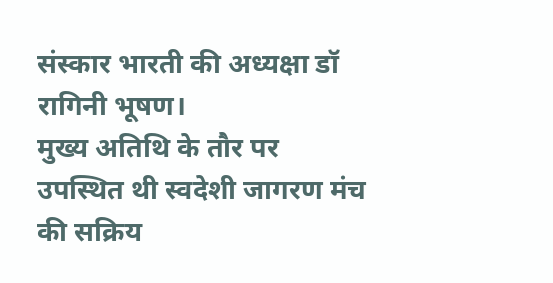संस्कार भारती की अध्यक्षा डॉ रागिनी भूषण।
मुख्य अतिथि के तौर पर उपस्थित थी स्वदेशी जागरण मंच की सक्रिय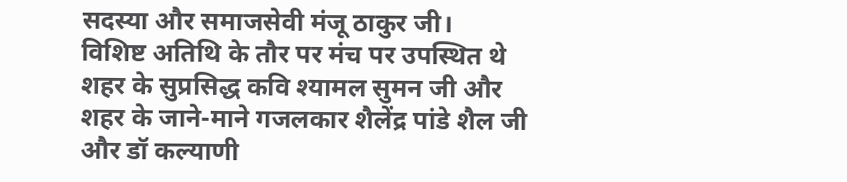सदस्या और समाजसेवी मंजू ठाकुर जी।
विशिष्ट अतिथि के तौर पर मंच पर उपस्थित थे शहर के सुप्रसिद्ध कवि श्यामल सुमन जी और शहर के जाने-माने गजलकार शैलेंद्र पांडे शैल जी और डॉ कल्याणी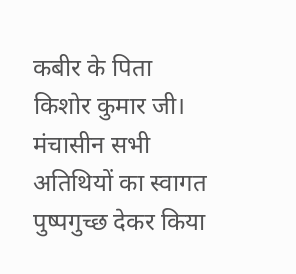कबीर के पिता किशोर कुमार जी।
मंचासीन सभी अतिथियों का स्वागत पुष्पगुच्छ देकर किया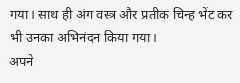गया। साथ ही अंग वस्त्र और प्रतीक चिन्ह भेंट कर भी उनका अभिनंदन किया गया।
अपने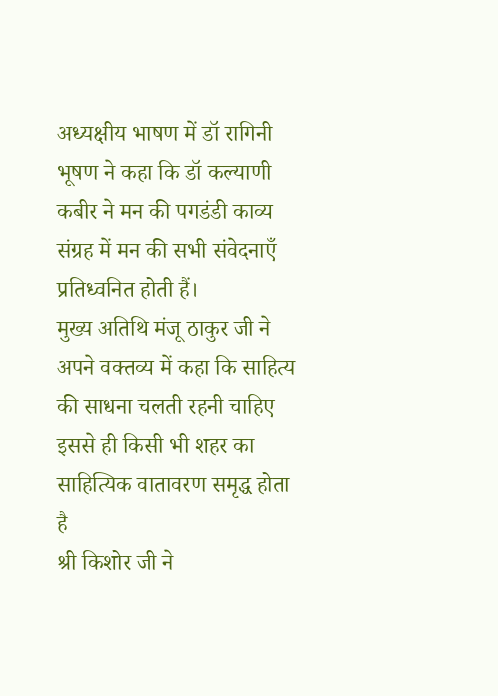अध्यक्षीय भाषण में डॉ रागिनी भूषण ने कहा कि डॉ कल्याणी कबीर ने मन की पगडंडी काव्य संग्रह में मन की सभी संवेदनाएँ प्रतिध्वनित होती हैं।
मुख्य अतिथि मंजू ठाकुर जी ने अपने वक्तव्य में कहा कि साहित्य की साधना चलती रहनी चाहिए इससे ही किसी भी शहर का साहित्यिक वातावरण समृद्ध होता है
श्री किशोर जी ने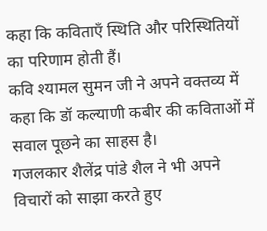कहा कि कविताएँ स्थिति और परिस्थितियों का परिणाम होती हैं।
कवि श्यामल सुमन जी ने अपने वक्तव्य में कहा कि डॉ कल्याणी कबीर की कविताओं में सवाल पूछने का साहस है।
गजलकार शैलेंद्र पांडे शैल ने भी अपने विचारों को साझा करते हुए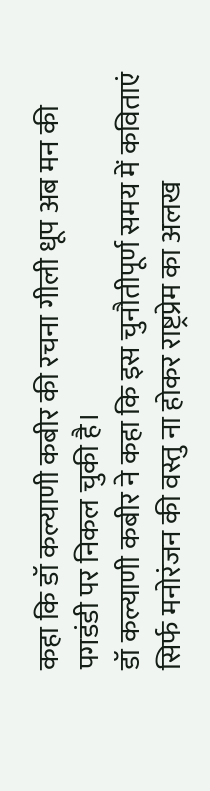कहा कि डॉ कल्याणी कबीर की रचना गीली धूप अब मन की पगडंडी पर निकल चुकी है।
डॉ कल्याणी कबीर ने कहा कि इस चुनौतीपूर्ण समय में कविताएं सिर्फ मनोरंजन की वस्तु ना होकर राष्ट्रप्रेम का अलख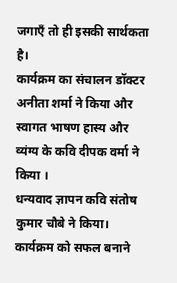जगाएँ तो ही इसकी सार्थकता है।
कार्यक्रम का संचालन डॉक्टर अनीता शर्मा ने किया और स्वागत भाषण हास्य और व्यंग्य के कवि दीपक वर्मा ने किया ।
धन्यवाद ज्ञापन कवि संतोष कुमार चौबे ने किया। कार्यक्रम को सफल बनाने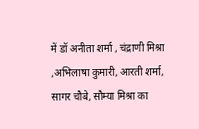में डॉ अनीता शर्मा , चंद्राणी मिश्रा ,अभिलाषा कुमारी, आरती शर्मा, सागर चौबे, सौम्या मिश्रा का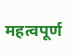महत्वपूर्ण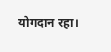योगदान रहा।